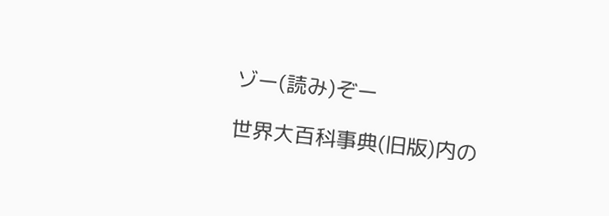ゾー(読み)ぞー

世界大百科事典(旧版)内の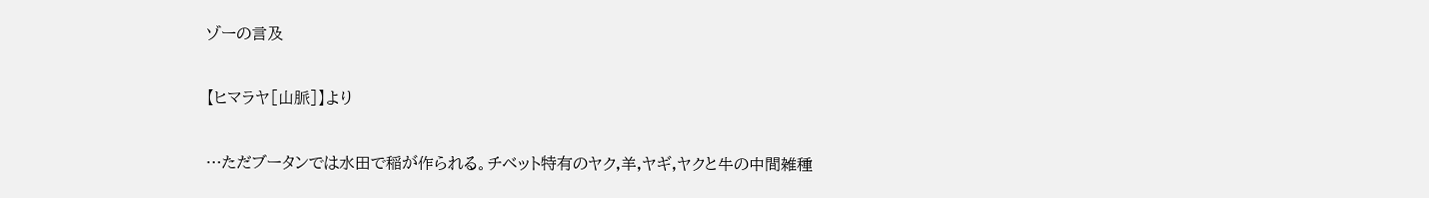ゾーの言及

【ヒマラヤ[山脈]】より

…ただブータンでは水田で稲が作られる。チベット特有のヤク,羊,ヤギ,ヤクと牛の中間雑種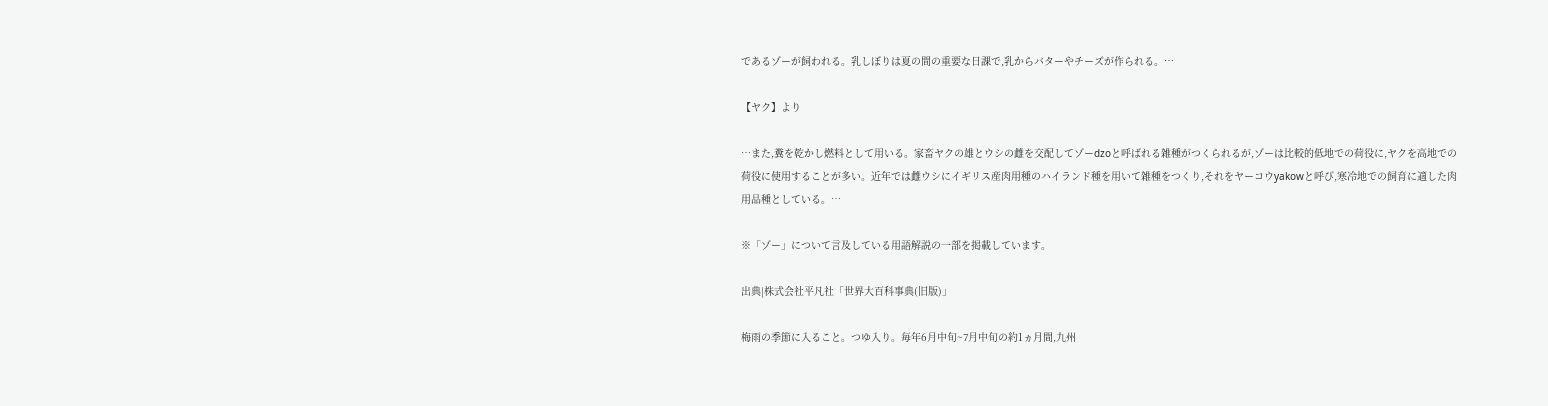であるゾーが飼われる。乳しぼりは夏の間の重要な日課で,乳からバターやチーズが作られる。…

【ヤク】より

…また,糞を乾かし燃料として用いる。家畜ヤクの雄とウシの雌を交配してゾーdzoと呼ばれる雑種がつくられるが,ゾーは比較的低地での荷役に,ヤクを高地での荷役に使用することが多い。近年では雌ウシにイギリス産肉用種のハイランド種を用いて雑種をつくり,それをヤーコウyakowと呼び,寒冷地での飼育に適した肉用品種としている。…

※「ゾー」について言及している用語解説の一部を掲載しています。

出典|株式会社平凡社「世界大百科事典(旧版)」

梅雨の季節に入ること。つゆ入り。毎年6月中旬~7月中旬の約1ヵ月間,九州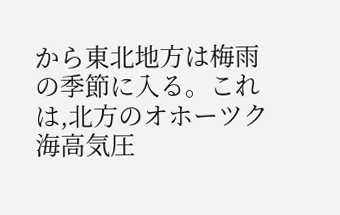から東北地方は梅雨の季節に入る。これは,北方のオホーツク海高気圧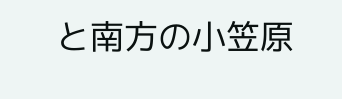と南方の小笠原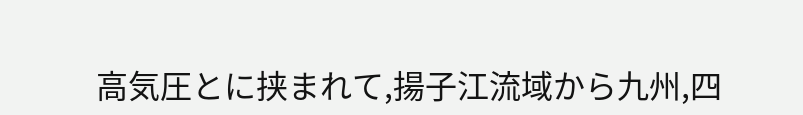高気圧とに挟まれて,揚子江流域から九州,四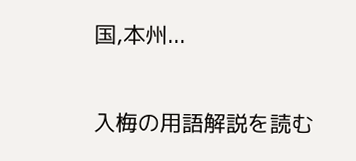国,本州...

入梅の用語解説を読む